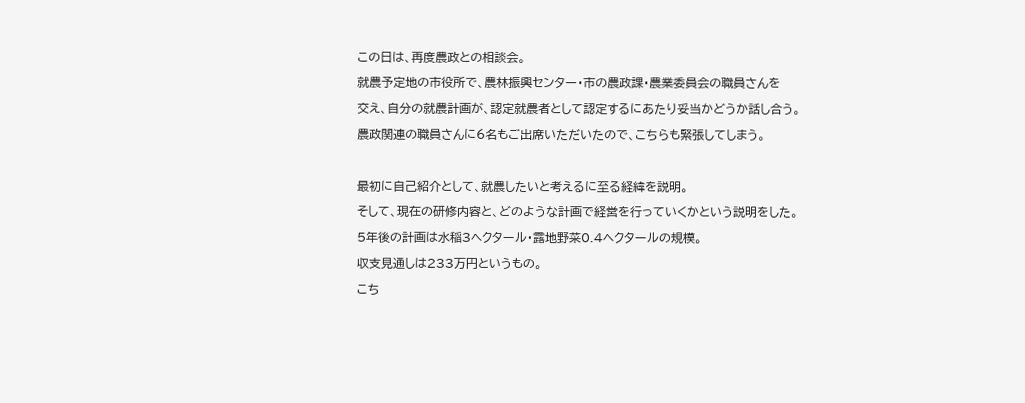この日は、再度農政との相談会。
就農予定地の市役所で、農林振興センター・市の農政課・農業委員会の職員さんを
交え、自分の就農計画が、認定就農者として認定するにあたり妥当かどうか話し合う。
農政関連の職員さんに6名もご出席いただいたので、こちらも緊張してしまう。

最初に自己紹介として、就農したいと考えるに至る経緯を説明。
そして、現在の研修内容と、どのような計画で経営を行っていくかという説明をした。
5年後の計画は水稲3ヘクタール・露地野菜0.4ヘクタールの規模。
収支見通しは233万円というもの。
こち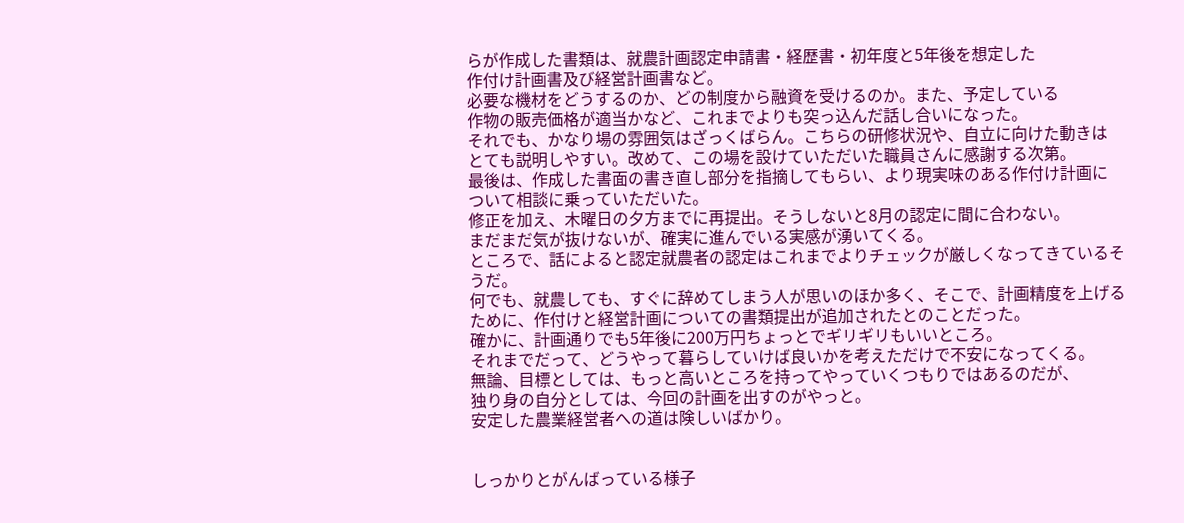らが作成した書類は、就農計画認定申請書・経歴書・初年度と5年後を想定した
作付け計画書及び経営計画書など。
必要な機材をどうするのか、どの制度から融資を受けるのか。また、予定している
作物の販売価格が適当かなど、これまでよりも突っ込んだ話し合いになった。
それでも、かなり場の雰囲気はざっくばらん。こちらの研修状況や、自立に向けた動きは
とても説明しやすい。改めて、この場を設けていただいた職員さんに感謝する次第。
最後は、作成した書面の書き直し部分を指摘してもらい、より現実味のある作付け計画に
ついて相談に乗っていただいた。
修正を加え、木曜日の夕方までに再提出。そうしないと8月の認定に間に合わない。
まだまだ気が抜けないが、確実に進んでいる実感が湧いてくる。
ところで、話によると認定就農者の認定はこれまでよりチェックが厳しくなってきているそうだ。
何でも、就農しても、すぐに辞めてしまう人が思いのほか多く、そこで、計画精度を上げる
ために、作付けと経営計画についての書類提出が追加されたとのことだった。
確かに、計画通りでも5年後に200万円ちょっとでギリギリもいいところ。
それまでだって、どうやって暮らしていけば良いかを考えただけで不安になってくる。
無論、目標としては、もっと高いところを持ってやっていくつもりではあるのだが、
独り身の自分としては、今回の計画を出すのがやっと。
安定した農業経営者への道は険しいばかり。


しっかりとがんばっている様子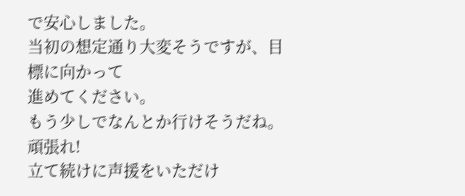で安心しました。
当初の想定通り大変そうですが、目標に向かって
進めてください。
もう少しでなんとか行けそうだね。頑張れ!
立て続けに声援をいただけ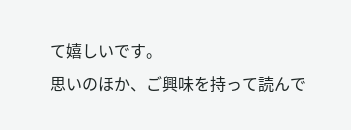て嬉しいです。
思いのほか、ご興味を持って読んで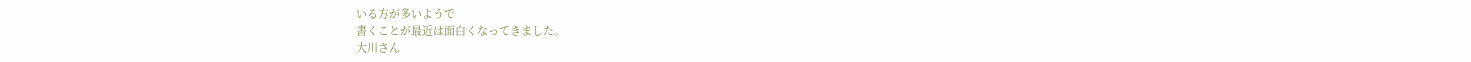いる方が多いようで
書くことが最近は面白くなってきました。
大川さん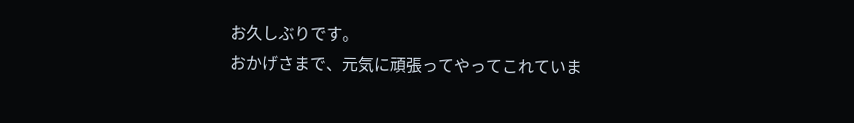お久しぶりです。
おかげさまで、元気に頑張ってやってこれていま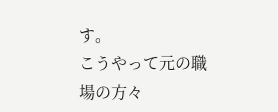す。
こうやって元の職場の方々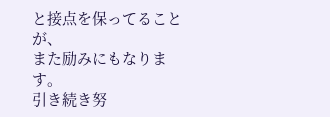と接点を保ってることが、
また励みにもなります。
引き続き努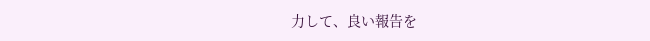力して、良い報告を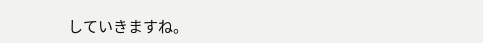していきますね。